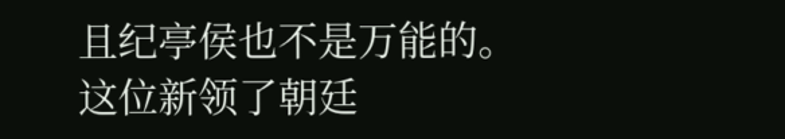且纪亭侯也不是万能的。
这位新领了朝廷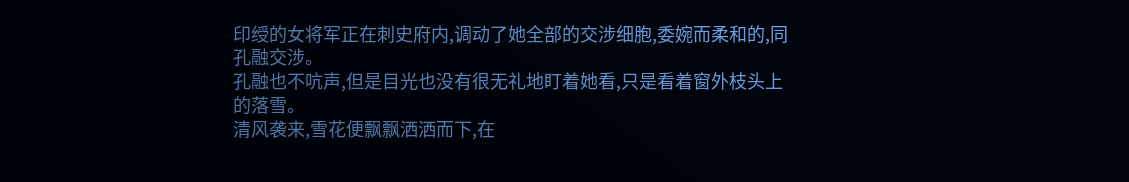印绶的女将军正在刺史府内,调动了她全部的交涉细胞,委婉而柔和的,同孔融交涉。
孔融也不吭声,但是目光也没有很无礼地盯着她看,只是看着窗外枝头上的落雪。
清风袭来,雪花便飘飘洒洒而下,在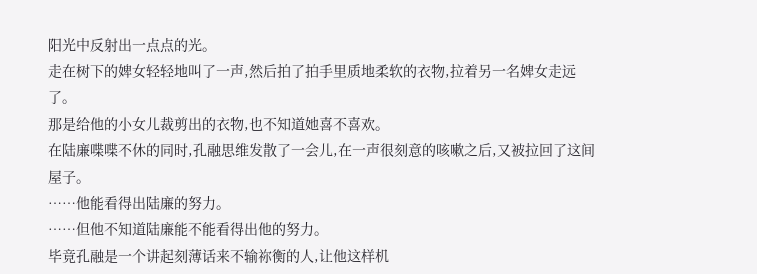阳光中反射出一点点的光。
走在树下的婢女轻轻地叫了一声,然后拍了拍手里质地柔软的衣物,拉着另一名婢女走远了。
那是给他的小女儿裁剪出的衣物,也不知道她喜不喜欢。
在陆廉喋喋不休的同时,孔融思维发散了一会儿,在一声很刻意的咳嗽之后,又被拉回了这间屋子。
……他能看得出陆廉的努力。
……但他不知道陆廉能不能看得出他的努力。
毕竟孔融是一个讲起刻薄话来不输祢衡的人,让他这样机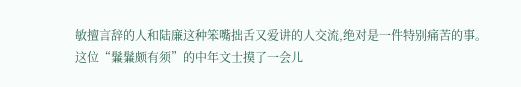敏擅言辞的人和陆廉这种笨嘴拙舌又爱讲的人交流,绝对是一件特别痛苦的事。
这位“鬑鬑颇有须”的中年文士摸了一会儿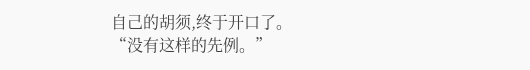自己的胡须,终于开口了。
“没有这样的先例。”